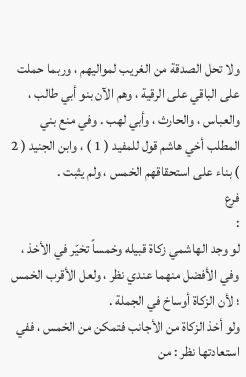ولا تحل الصدقة من الغريب لمواليهم ، وربما حملت على الباقي على الرقية ، وهم الآن بنو أبي طالب ، والعباس ، والحارث ، وأبي لهب . وفي منع بني المطلب أخي هاشم قول للمفيد ( 1 ) ، وابن الجنيد ( 2 ) بناء على استحقاقهم الخمس ، ولم يثبت .
فرع
:
لو وجد الهاشمي زكاة قبيله وخمساً تخيّر في الأخذ ، وفي الأفضل منهما عندي نظر ، ولعل الأقرب الخمس ؛ لأن الزكاة أوساخ في الجملة .
ولو أخذ الزكاة من الأجانب فتمكن من الخمس ، ففي استعادتها نظر : من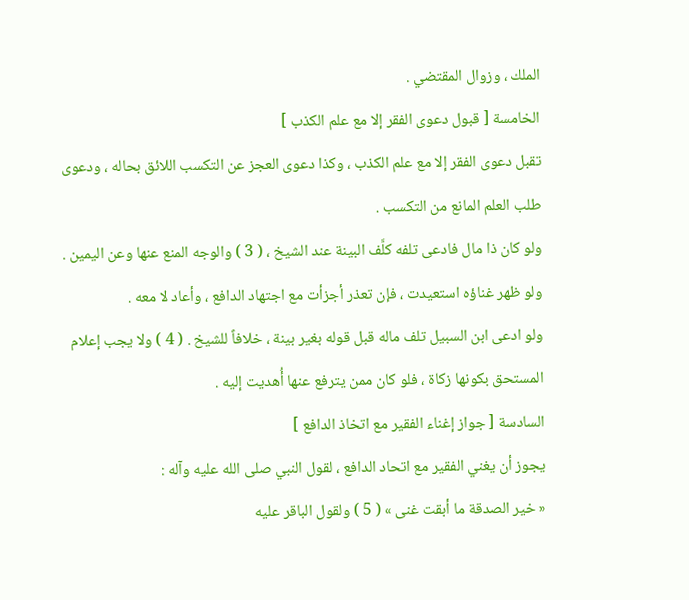الملك ، وزوال المقتضي .
الخامسة [ قبول دعوى الفقر إلا مع علم الكذب ]
تقبل دعوى الفقر إلا مع علم الكذب ، وكذا دعوى العجز عن التكسب اللائق بحاله ، ودعوى طلب العلم المانع من التكسب .
ولو كان ذا مال فادعى تلفه كلَّف البينة عند الشيخ ، ( 3 ) والوجه المنع عنها وعن اليمين . ولو ظهر غناؤه استعيدت ، فإن تعذر أجزأت مع اجتهاد الدافع ، وأعاد لا معه .
ولو ادعى ابن السبيل تلف ماله قبل قوله بغير بينة ، خلافاً للشيخ . ( 4 ) ولا يجب إعلام المستحق بكونها زكاة ، فلو كان ممن يترفع عنها أُهديت إليه .
السادسة [ جواز إغناء الفقير مع اتخاذ الدافع ]
يجوز أن يغني الفقير مع اتحاد الدافع ، لقول النبي صلى الله عليه وآله :
« خير الصدقة ما أبقت غنى » ( 5 ) ولقول الباقر عليه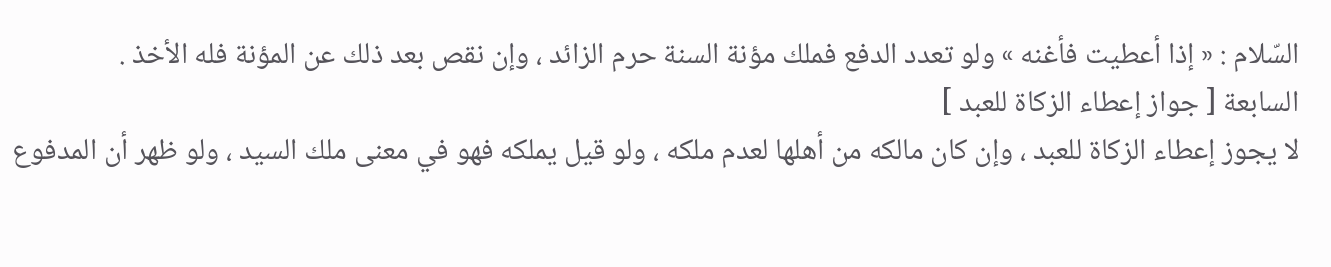السّلام : « إذا أعطيت فأغنه » ولو تعدد الدفع فملك مؤنة السنة حرم الزائد ، وإن نقص بعد ذلك عن المؤنة فله الأخذ .
السابعة [ جواز إعطاء الزكاة للعبد ]
لا يجوز إعطاء الزكاة للعبد ، وإن كان مالكه من أهلها لعدم ملكه ، ولو قيل يملكه فهو في معنى ملك السيد ، ولو ظهر أن المدفوع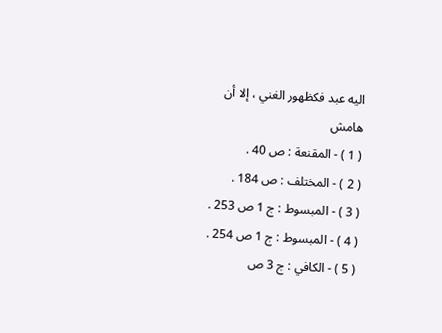اليه عبد فكظهور الغني ، إلا أن
هامش
( 1 ) - المقنعة : ص 40 .
( 2 ) - المختلف : ص 184 .
( 3 ) - المبسوط : ج 1 ص 253 .
( 4 ) - المبسوط : ج 1 ص 254 .
( 5 ) - الكافي : ج 3 ص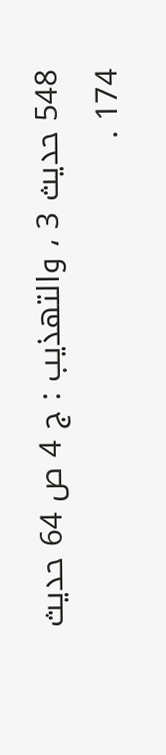548 حديث 3 ، والتهذيب : ج 4 ص 64 حديث 174 .